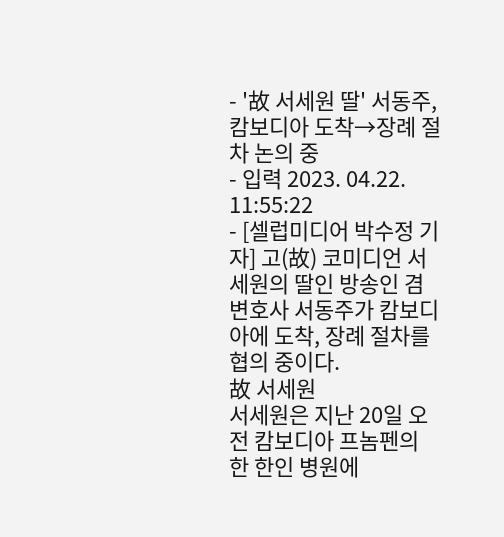- '故 서세원 딸' 서동주, 캄보디아 도착→장례 절차 논의 중
- 입력 2023. 04.22. 11:55:22
- [셀럽미디어 박수정 기자] 고(故) 코미디언 서세원의 딸인 방송인 겸 변호사 서동주가 캄보디아에 도착, 장례 절차를 협의 중이다.
故 서세원
서세원은 지난 20일 오전 캄보디아 프놈펜의 한 한인 병원에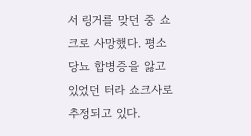서 링거를 맞던 중 쇼크로 사망했다. 평소 당뇨 합병증을 앓고 있었던 터라 쇼크사로 추정되고 있다.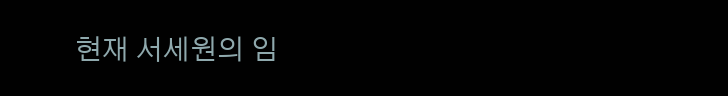현재 서세원의 임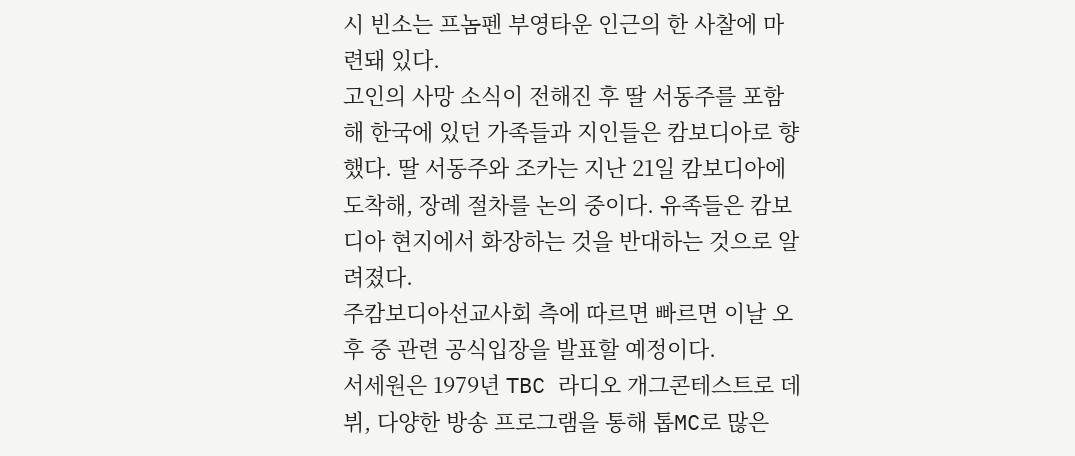시 빈소는 프놈펜 부영타운 인근의 한 사찰에 마련돼 있다.
고인의 사망 소식이 전해진 후 딸 서동주를 포함해 한국에 있던 가족들과 지인들은 캄보디아로 향했다. 딸 서동주와 조카는 지난 21일 캄보디아에 도착해, 장례 절차를 논의 중이다. 유족들은 캄보디아 현지에서 화장하는 것을 반대하는 것으로 알려졌다.
주캄보디아선교사회 측에 따르면 빠르면 이날 오후 중 관련 공식입장을 발표할 예정이다.
서세원은 1979년 TBC 라디오 개그콘테스트로 데뷔, 다양한 방송 프로그램을 통해 톱MC로 많은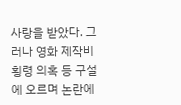사랑을 받았다. 그러나 영화 제작비 횡령 의혹 등 구설에 오르며 논란에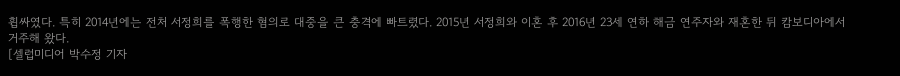휩싸였다. 특히 2014년에는 전처 서정희를 폭행한 혐의로 대중을 큰 충격에 빠트렸다. 2015년 서정희와 이혼 후 2016년 23세 연하 해금 연주자와 재혼한 뒤 캄보디아에서 거주해 왔다.
[셀럽미디어 박수정 기자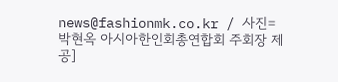news@fashionmk.co.kr / 사진=박현옥 아시아한인회총연합회 주회장 제공]